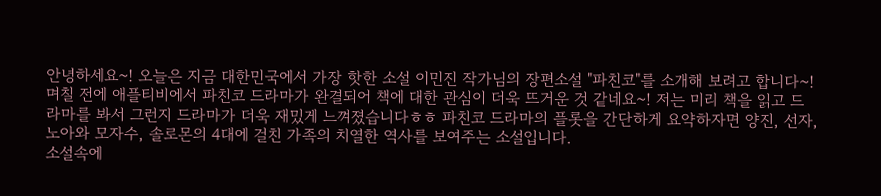안녕하세요~! 오늘은 지금 대한민국에서 가장 핫한 소설 이민진 작가님의 장편소설 "파친코"를 소개해 보려고 합니다~!
며칠 전에 애플티비에서 파친코 드라마가 완결되어 책에 대한 관심이 더욱 뜨거운 것 같네요~! 저는 미리 책을 읽고 드라마를 봐서 그런지 드라마가 더욱 재밌게 느껴졌습니다ㅎㅎ 파친코 드라마의 플롯을 간단하게 요약하자면 양진, 선자, 노아와 모자수, 솔로몬의 4대에 걸친 가족의 치열한 역사를 보여주는 소설입니다.
소설속에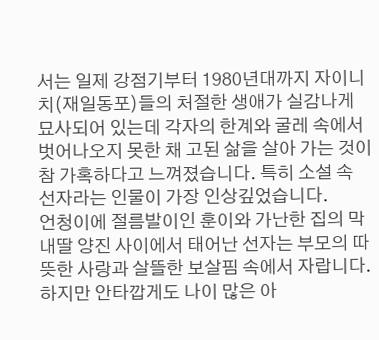서는 일제 강점기부터 1980년대까지 자이니치(재일동포)들의 처절한 생애가 실감나게 묘사되어 있는데 각자의 한계와 굴레 속에서 벗어나오지 못한 채 고된 삶을 살아 가는 것이 참 가혹하다고 느껴졌습니다. 특히 소설 속 선자라는 인물이 가장 인상깊었습니다.
언청이에 절름발이인 훈이와 가난한 집의 막내딸 양진 사이에서 태어난 선자는 부모의 따뜻한 사랑과 살뜰한 보살핌 속에서 자랍니다. 하지만 안타깝게도 나이 많은 아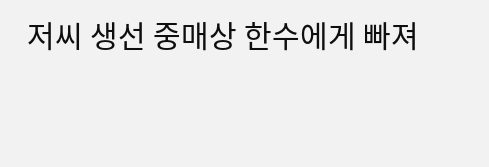저씨 생선 중매상 한수에게 빠져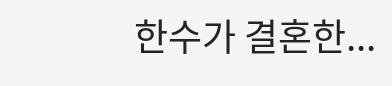한수가 결혼한...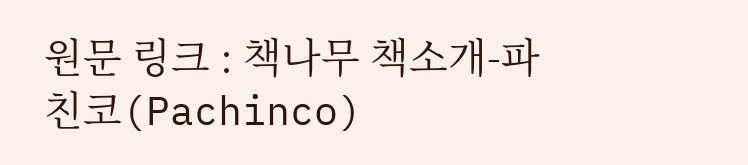원문 링크 : 책나무 책소개-파친코(Pachinco)